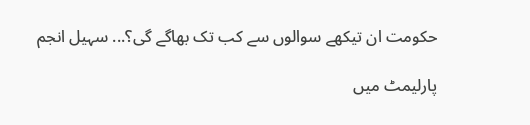حکومت ان تیکھے سوالوں سے کب تک بھاگے گی؟... سہیل انجم

پارلیمٹ میں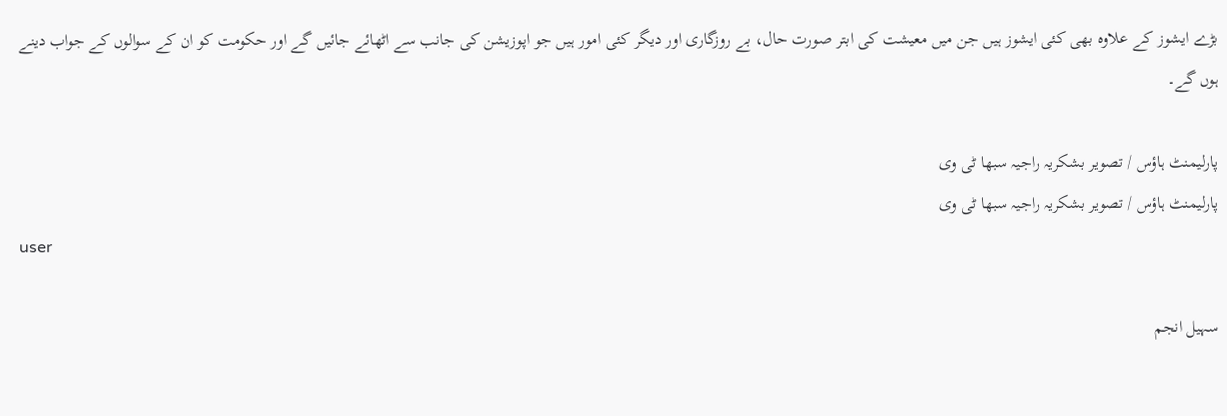بڑے ایشوز کے علاوہ بھی کئی ایشوز ہیں جن میں معیشت کی ابتر صورت حال، بے روزگاری اور دیگر کئی امور ہیں جو اپوزیشن کی جانب سے اٹھائے جائیں گے اور حکومت کو ان کے سوالوں کے جواب دینے ہوں گے۔

پارلیمنٹ ہاؤس / تصویر بشکریہ راجیہ سبھا ٹی وی
پارلیمنٹ ہاؤس / تصویر بشکریہ راجیہ سبھا ٹی وی
user

سہیل انجم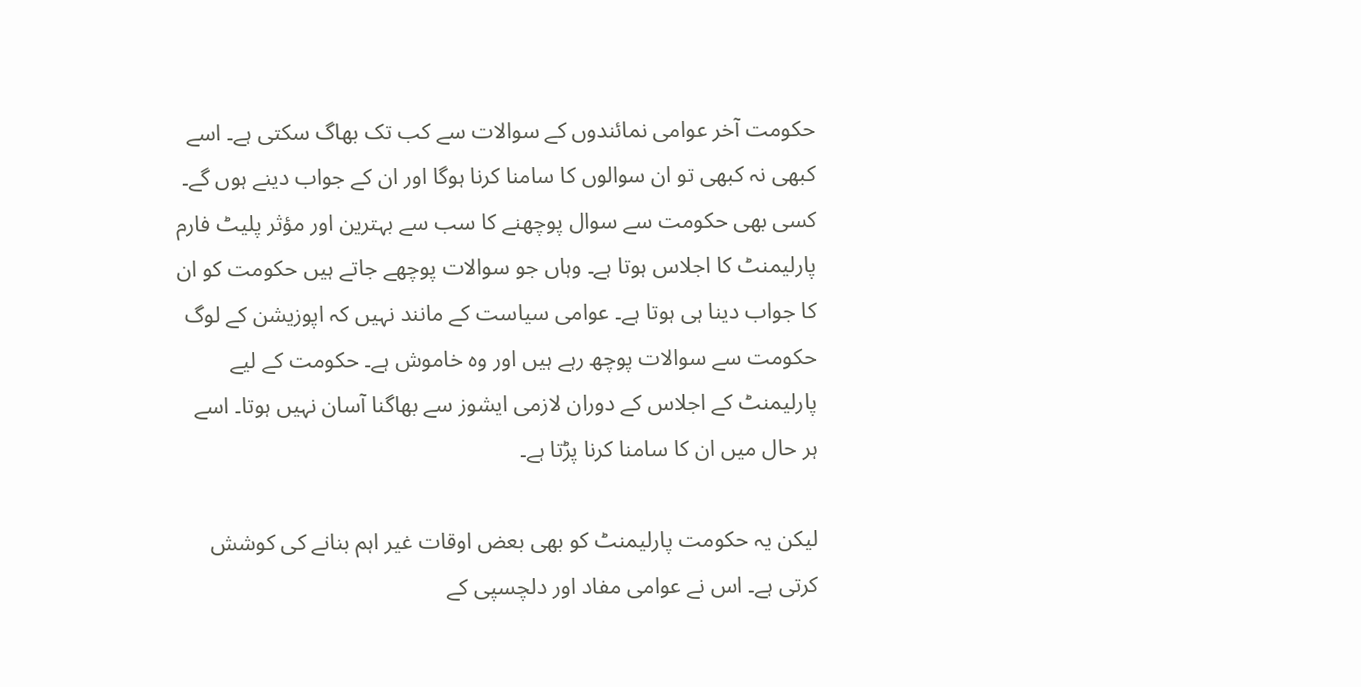حکومت آخر عوامی نمائندوں کے سوالات سے کب تک بھاگ سکتی ہے۔ اسے کبھی نہ کبھی تو ان سوالوں کا سامنا کرنا ہوگا اور ان کے جواب دینے ہوں گے۔ کسی بھی حکومت سے سوال پوچھنے کا سب سے بہترین اور مؤثر پلیٹ فارم پارلیمنٹ کا اجلاس ہوتا ہے۔ وہاں جو سوالات پوچھے جاتے ہیں حکومت کو ان کا جواب دینا ہی ہوتا ہے۔ عوامی سیاست کے مانند نہیں کہ اپوزیشن کے لوگ حکومت سے سوالات پوچھ رہے ہیں اور وہ خاموش ہے۔ حکومت کے لیے پارلیمنٹ کے اجلاس کے دوران لازمی ایشوز سے بھاگنا آسان نہیں ہوتا۔ اسے ہر حال میں ان کا سامنا کرنا پڑتا ہے۔

لیکن یہ حکومت پارلیمنٹ کو بھی بعض اوقات غیر اہم بنانے کی کوشش کرتی ہے۔ اس نے عوامی مفاد اور دلچسپی کے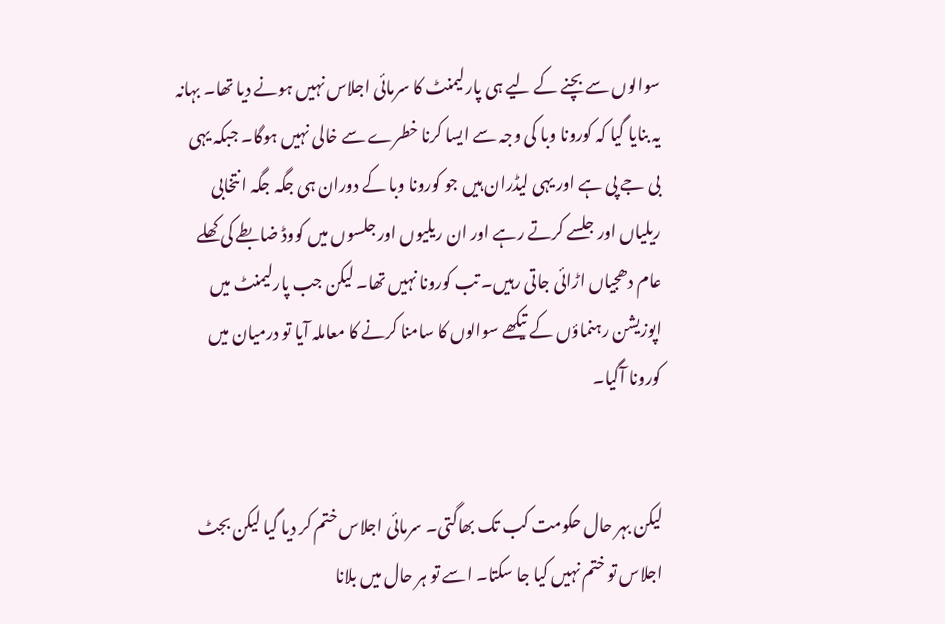سوالوں سے بچنے کے لیے ہی پارلیمنٹ کا سرمائی اجلاس نہیں ہونے دیا تھا۔ بہانہ یہ بنایا گیا کہ کورونا وبا کی وجہ سے ایسا کرنا خطرے سے خالی نہیں ہوگا۔ جبکہ یہی بی جے پی ہے اور یہی لیڈران ہیں جو کورونا وبا کے دوران ہی جگہ جگہ انتخابی ریلیاں اور جلسے کرتے رہے اور ان ریلیوں اور جلسوں میں کووڈ ضابطے کی کھلے عام دھجیاں اڑائی جاتی رہیں۔ تب کورونا نہیں تھا۔ لیکن جب پارلیمنٹ میں اپوزیشن رہنماؤں کے تیکھے سوالوں کا سامنا کرنے کا معاملہ آیا تو درمیان میں کورونا آگیا۔


لیکن بہر حال حکومت کب تک بھاگتی۔ سرمائی اجلاس ختم کر دیا گیا لیکن بجٹ اجلاس تو ختم نہیں کیا جا سکتا۔ اسے تو ہر حال میں بلانا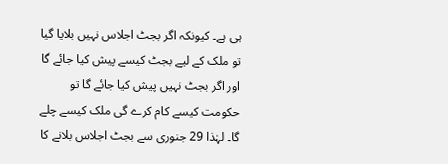ہی ہے۔ کیونکہ اگر بجٹ اجلاس نہیں بلایا گیا تو ملک کے لیے بجٹ کیسے پیش کیا جائے گا اور اگر بجٹ نہیں پیش کیا جائے گا تو حکومت کیسے کام کرے گی ملک کیسے چلے گا۔ لہٰذا 29 جنوری سے بجٹ اجلاس بلانے کا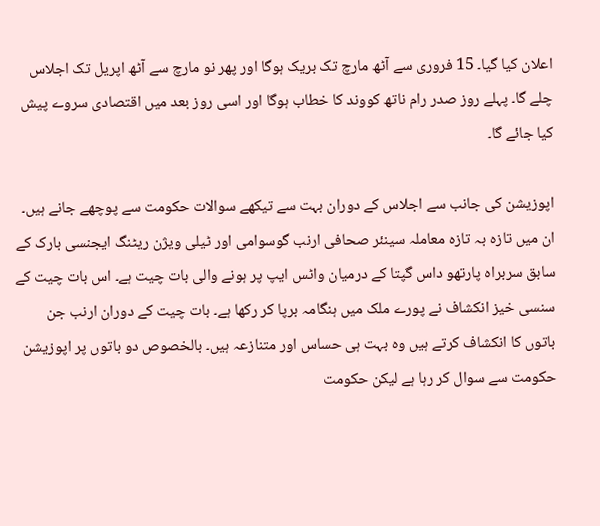اعلان کیا گیا۔ 15 فروری سے آٹھ مارچ تک بریک ہوگا اور پھر نو مارچ سے آٹھ اپریل تک اجلاس چلے گا۔ پہلے روز صدر رام ناتھ کووند کا خطاب ہوگا اور اسی روز بعد میں اقتصادی سروے پیش کیا جائے گا۔

اپوزیشن کی جانب سے اجلاس کے دوران بہت سے تیکھے سوالات حکومت سے پوچھے جانے ہیں۔ ان میں تازہ بہ تازہ معاملہ سینئر صحافی ارنب گوسوامی اور ٹیلی ویژن ریٹنگ ایجنسی بارک کے سابق سربراہ پارتھو داس گپتا کے درمیان واٹس ایپ پر ہونے والی بات چیت ہے۔ اس بات چیت کے سنسی خیز انکشاف نے پورے ملک میں ہنگامہ برپا کر رکھا ہے۔ بات چیت کے دوران ارنب جن باتوں کا انکشاف کرتے ہیں وہ بہت ہی حساس اور متنازعہ ہیں۔ بالخصوص دو باتوں پر اپوزیشن حکومت سے سوال کر رہا ہے لیکن حکومت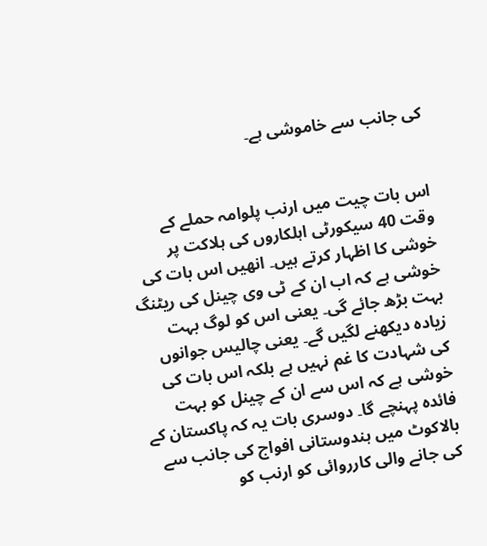کی جانب سے خاموشی ہے۔


اس بات چیت میں ارنب پلوامہ حملے کے وقت 40 سیکورٹی اہلکاروں کی ہلاکت پر خوشی کا اظہار کرتے ہیں۔ انھیں اس بات کی خوشی ہے کہ اب ان کے ٹی وی چینل کی ریٹنگ بہت بڑھ جائے گی۔ یعنی اس کو لوگ بہت زیادہ دیکھنے لگیں گے۔ یعنی چالیس جوانوں کی شہادت کا غم نہیں ہے بلکہ اس بات کی خوشی ہے کہ اس سے ان کے چینل کو بہت فائدہ پہنچے گا۔ دوسری بات یہ کہ پاکستان کے بالاکوٹ میں ہندوستانی افواج کی جانب سے کی جانے والی کارروائی کو ارنب کو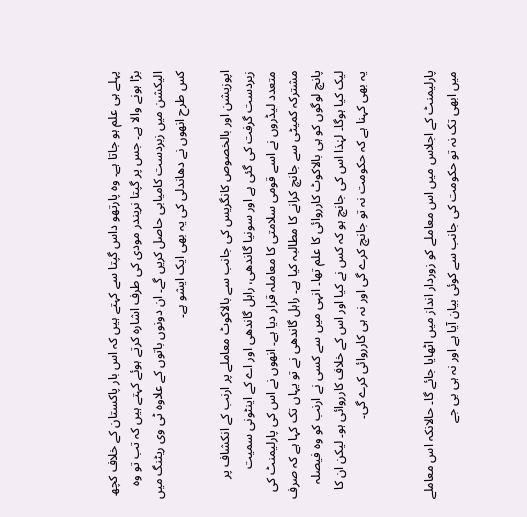پہلے ہی علم ہو جاتا ہے۔ وہ پارتھو داس گپتا سے کہتے ہیں کہ اس بار پاکستان کے خلاف کچھ بڑا ہونے والا ہے۔ جس پر گپتا نریندر مودی کی طرف اشارہ کرتے ہوئے کہتے ہیں کہ تب تو وہ الیکشن میں زبردست کامیابی حاصل کریں گے۔ ان دونوں باتوں کے علاوہ ٹی وی ریٹنگ میں کس طرح انھوں نے دھاندلی کی یہ بھی ایک ایشو ہے۔

اپوزیشن اور بالخصوص کانگریس کی جانب سے بالاکوٹ معاملے پر ارنب کے انکشاف پر زبردست گرفت کی گئی ہے اور سونیا گاندھی، راہل گاندھی اور اے کے اینٹونی سمیت متعدد لیڈروں نے اسے قومی سلامتی کا معاملہ قرار دیا ہے۔ انھوں نے اس کی پارلیمنٹ کی مشترکہ کمیٹی سے جانچ کرانے کا مطالبہ کیا ہے۔ راہل گاندھی نے تو یہاں تک کہا ہے کہ صرف پانچ لوگوں کو ہی بالاکوٹ کارروائی کا علم تھا۔ انہی میں سے کسی نے ارنب کو وہ فیصلہ لیک کیا ہوگا۔ لہٰذا اس کی جانچ ہو کہ کس نے کیا اور اس کے خلاف کارروائی ہو۔ لیکن ان کا یہ بھی کہنا ہے کہ حکومت نہ تو جانچ کرے گی اور نہ ہی کارروائی کرے گی۔


پارلیمنٹ کے اجلاس میں اس معاملے کو زوردار انداز میں اٹھایا جائے گا۔ حالانکہ اس معاملے میں ابھی تک نہ تو حکومت کی جانب سے کوئی بیان آیا ہے اور نہ ہی بی جے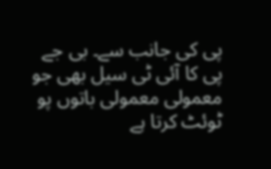پی کی جانب سے۔ بی جے پی کا آئی ٹی سیل بھی جو معمولی معمولی باتوں پو ٹوئٹ کرتا ہے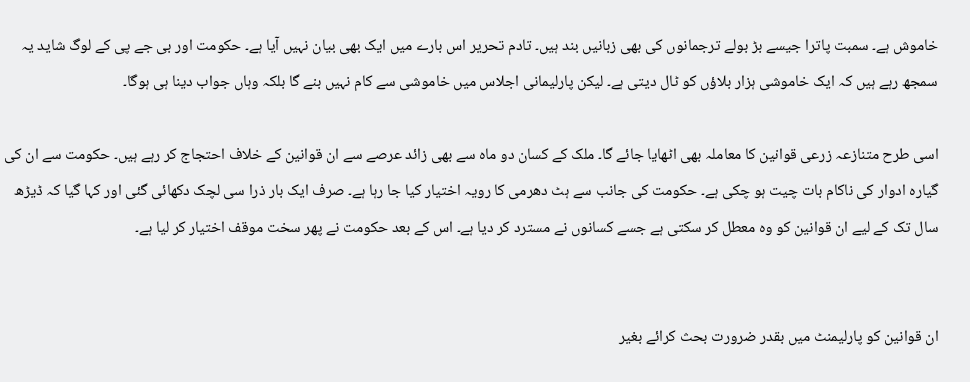خاموش ہے۔ سمبت پاترا جیسے بڑ بولے ترجمانوں کی بھی زبانیں بند ہیں۔ تادم تحریر اس بارے میں ایک بھی بیان نہیں آیا ہے۔ حکومت اور بی جے پی کے لوگ شاید یہ سمجھ رہے ہیں کہ ایک خاموشی ہزار بلاؤں کو ٹال دیتی ہے۔ لیکن پارلیمانی اجلاس میں خاموشی سے کام نہیں بنے گا بلکہ وہاں جواب دینا ہی ہوگا۔

اسی طرح متنازعہ زرعی قوانین کا معاملہ بھی اٹھایا جائے گا۔ ملک کے کسان دو ماہ سے بھی زائد عرصے سے ان قوانین کے خلاف احتجاج کر رہے ہیں۔ حکومت سے ان کی گیارہ ادوار کی ناکام بات چیت ہو چکی ہے۔ حکومت کی جانب سے ہٹ دھرمی کا رویہ اختیار کیا جا رہا ہے۔ صرف ایک بار ذرا سی لچک دکھائی گئی اور کہا گیا کہ ڈیڑھ سال تک کے لیے ان قوانین کو وہ معطل کر سکتی ہے جسے کسانوں نے مسترد کر دیا ہے۔ اس کے بعد حکومت نے پھر سخت موقف اختیار کر لیا ہے۔


ان قوانین کو پارلیمنٹ میں بقدر ضرورت بحث کرائے بغیر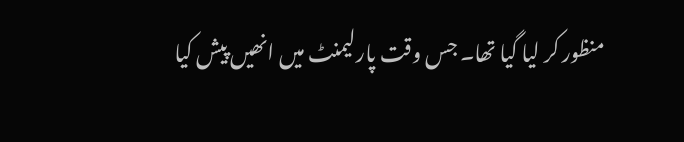منظور کر لیا گیا تھا۔ جس وقت پارلیمنٹ میں انھیں پیش کیا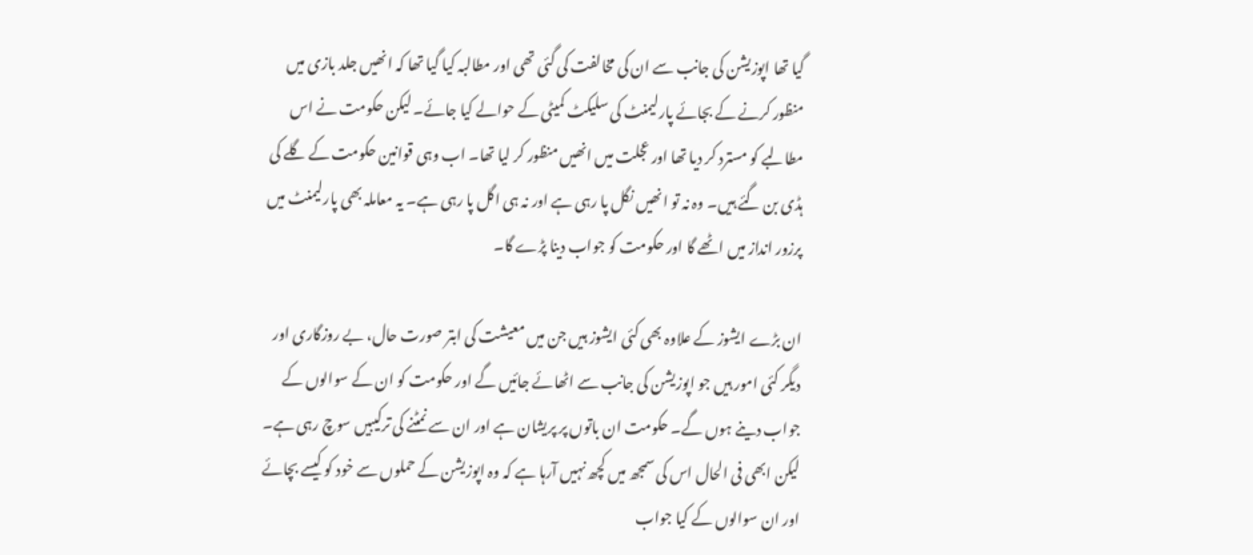گیا تھا اپوزیشن کی جانب سے ان کی مخالفت کی گئی تھی اور مطالبہ کیا گیا تھا کہ انھیں جلد بازی میں منظور کرنے کے بجائے پارلیمنٹ کی سلیکٹ کمیٹی کے حوالے کیا جائے۔ لیکن حکومت نے اس مطالبے کو مسترد کر دیا تھا اور عجلت میں انھیں منظور کر لیا تھا۔ اب وہی قوانین حکومت کے گلے کی ہڈی بن گئے ہیں۔ وہ نہ تو انھیں نگل پا رہی ہے اور نہ ہی اگل پا رہی ہے۔ یہ معاملہ بھی پارلیمنٹ میں پرزور انداز میں اٹھے گا اور حکومت کو جواب دینا پڑے گا۔

ان بڑے ایشوز کے علاوہ بھی کئی ایشوز ہیں جن میں معیشت کی ابتر صورت حال، بے روزگاری اور دیگر کئی امور ہیں جو اپوزیشن کی جانب سے اٹھائے جائیں گے اور حکومت کو ان کے سوالوں کے جواب دینے ہوں گے۔ حکومت ان باتوں پر پریشان ہے اور ان سے نمٹنے کی ترکیبیں سوچ رہی ہے۔ لیکن ابھی فی الحال اس کی سمجھ میں کچھ نہیں آرہا ہے کہ وہ اپوزیشن کے حملوں سے خود کو کیسے بچائے اور ان سوالوں کے کیا جواب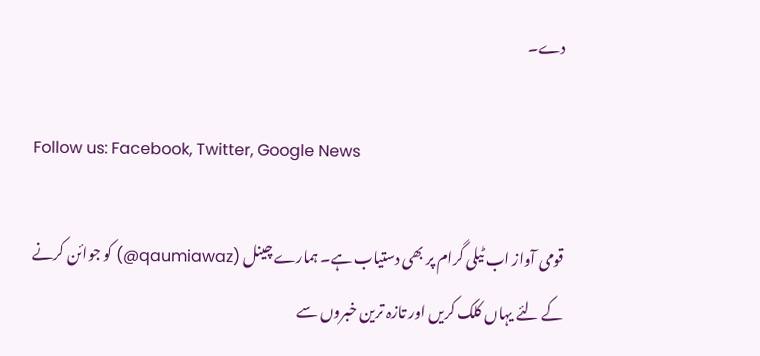دے۔

Follow us: Facebook, Twitter, Google News

قومی آواز اب ٹیلی گرام پر بھی دستیاب ہے۔ ہمارے چینل (qaumiawaz@) کو جوائن کرنے کے لئے یہاں کلک کریں اور تازہ ترین خبروں سے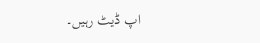اپ ڈیٹ رہیں۔